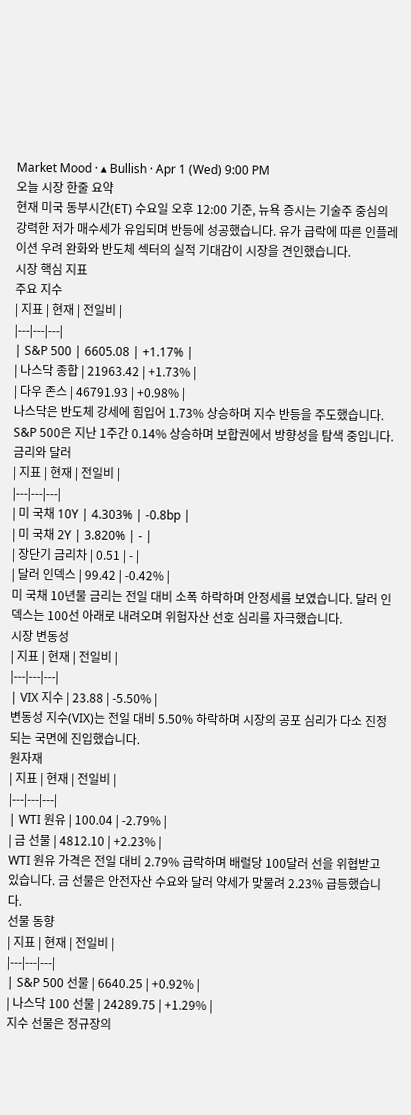Market Mood · ▴ Bullish · Apr 1 (Wed) 9:00 PM
오늘 시장 한줄 요약
현재 미국 동부시간(ET) 수요일 오후 12:00 기준, 뉴욕 증시는 기술주 중심의 강력한 저가 매수세가 유입되며 반등에 성공했습니다. 유가 급락에 따른 인플레이션 우려 완화와 반도체 섹터의 실적 기대감이 시장을 견인했습니다.
시장 핵심 지표
주요 지수
| 지표 | 현재 | 전일비 |
|---|---|---|
| S&P 500 | 6605.08 | +1.17% |
| 나스닥 종합 | 21963.42 | +1.73% |
| 다우 존스 | 46791.93 | +0.98% |
나스닥은 반도체 강세에 힘입어 1.73% 상승하며 지수 반등을 주도했습니다. S&P 500은 지난 1주간 0.14% 상승하며 보합권에서 방향성을 탐색 중입니다.
금리와 달러
| 지표 | 현재 | 전일비 |
|---|---|---|
| 미 국채 10Y | 4.303% | -0.8bp |
| 미 국채 2Y | 3.820% | - |
| 장단기 금리차 | 0.51 | - |
| 달러 인덱스 | 99.42 | -0.42% |
미 국채 10년물 금리는 전일 대비 소폭 하락하며 안정세를 보였습니다. 달러 인덱스는 100선 아래로 내려오며 위험자산 선호 심리를 자극했습니다.
시장 변동성
| 지표 | 현재 | 전일비 |
|---|---|---|
| VIX 지수 | 23.88 | -5.50% |
변동성 지수(VIX)는 전일 대비 5.50% 하락하며 시장의 공포 심리가 다소 진정되는 국면에 진입했습니다.
원자재
| 지표 | 현재 | 전일비 |
|---|---|---|
| WTI 원유 | 100.04 | -2.79% |
| 금 선물 | 4812.10 | +2.23% |
WTI 원유 가격은 전일 대비 2.79% 급락하며 배럴당 100달러 선을 위협받고 있습니다. 금 선물은 안전자산 수요와 달러 약세가 맞물려 2.23% 급등했습니다.
선물 동향
| 지표 | 현재 | 전일비 |
|---|---|---|
| S&P 500 선물 | 6640.25 | +0.92% |
| 나스닥 100 선물 | 24289.75 | +1.29% |
지수 선물은 정규장의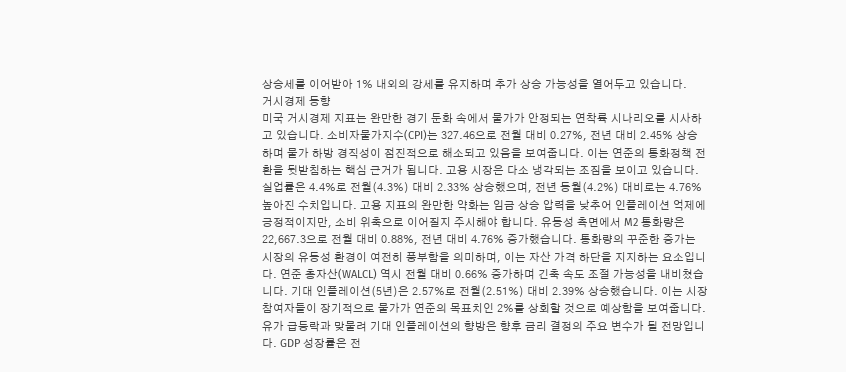상승세를 이어받아 1% 내외의 강세를 유지하며 추가 상승 가능성을 열어두고 있습니다.
거시경제 동향
미국 거시경제 지표는 완만한 경기 둔화 속에서 물가가 안정되는 연착륙 시나리오를 시사하고 있습니다. 소비자물가지수(CPI)는 327.46으로 전월 대비 0.27%, 전년 대비 2.45% 상승하며 물가 하방 경직성이 점진적으로 해소되고 있음을 보여줍니다. 이는 연준의 통화정책 전환을 뒷받침하는 핵심 근거가 됩니다. 고용 시장은 다소 냉각되는 조짐을 보이고 있습니다. 실업률은 4.4%로 전월(4.3%) 대비 2.33% 상승했으며, 전년 동월(4.2%) 대비로는 4.76% 높아진 수치입니다. 고용 지표의 완만한 약화는 임금 상승 압력을 낮추어 인플레이션 억제에 긍정적이지만, 소비 위축으로 이어질지 주시해야 합니다. 유동성 측면에서 M2 통화량은 22,667.3으로 전월 대비 0.88%, 전년 대비 4.76% 증가했습니다. 통화량의 꾸준한 증가는 시장의 유동성 환경이 여전히 풍부함을 의미하며, 이는 자산 가격 하단을 지지하는 요소입니다. 연준 총자산(WALCL) 역시 전월 대비 0.66% 증가하며 긴축 속도 조절 가능성을 내비쳤습니다. 기대 인플레이션(5년)은 2.57%로 전월(2.51%) 대비 2.39% 상승했습니다. 이는 시장 참여자들이 장기적으로 물가가 연준의 목표치인 2%를 상회할 것으로 예상함을 보여줍니다. 유가 급등락과 맞물려 기대 인플레이션의 향방은 향후 금리 결정의 주요 변수가 될 전망입니다. GDP 성장률은 전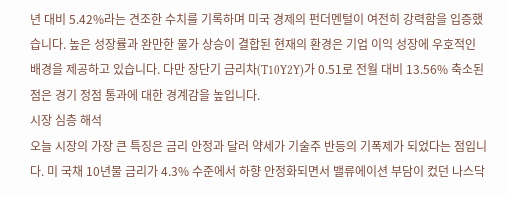년 대비 5.42%라는 견조한 수치를 기록하며 미국 경제의 펀더멘털이 여전히 강력함을 입증했습니다. 높은 성장률과 완만한 물가 상승이 결합된 현재의 환경은 기업 이익 성장에 우호적인 배경을 제공하고 있습니다. 다만 장단기 금리차(T10Y2Y)가 0.51로 전월 대비 13.56% 축소된 점은 경기 정점 통과에 대한 경계감을 높입니다.
시장 심층 해석
오늘 시장의 가장 큰 특징은 금리 안정과 달러 약세가 기술주 반등의 기폭제가 되었다는 점입니다. 미 국채 10년물 금리가 4.3% 수준에서 하향 안정화되면서 밸류에이션 부담이 컸던 나스닥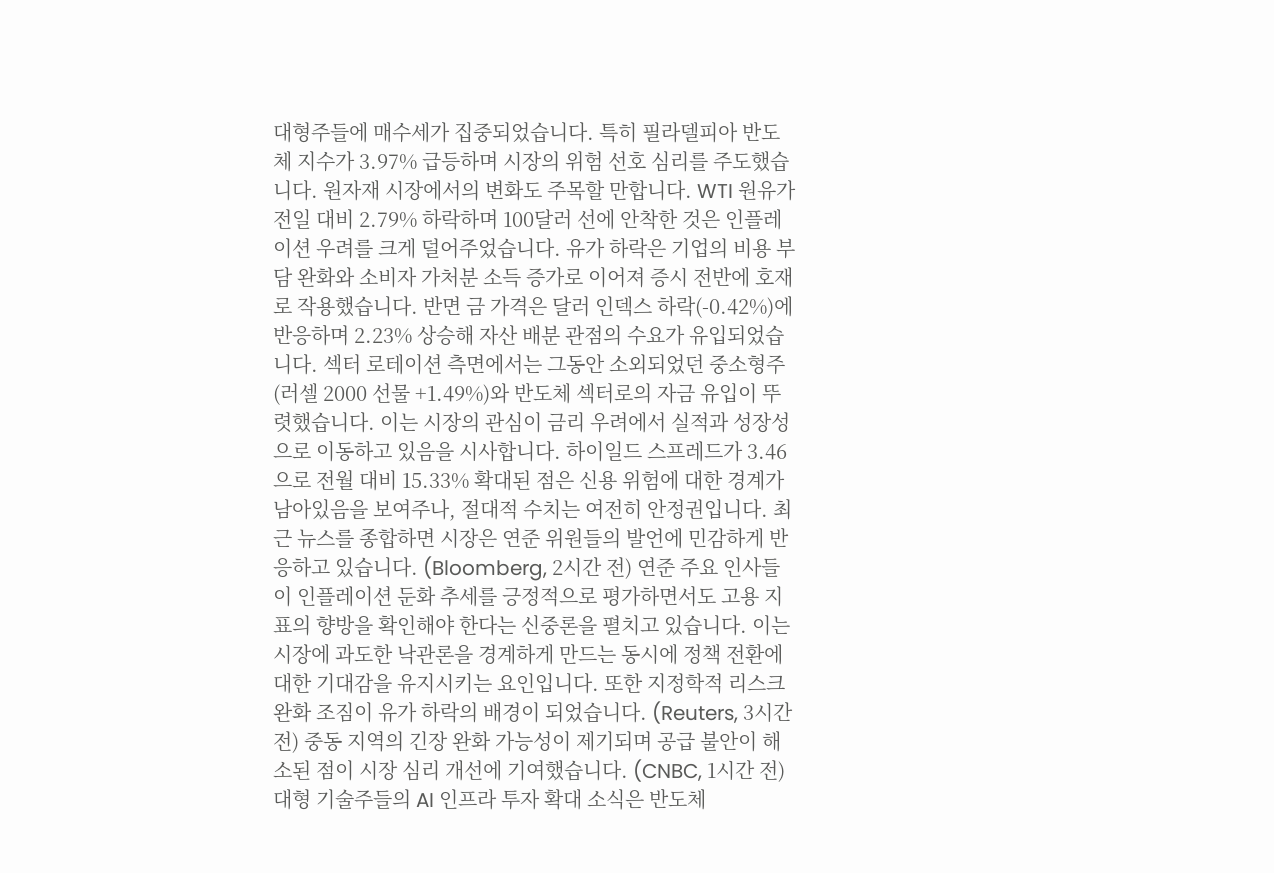대형주들에 매수세가 집중되었습니다. 특히 필라델피아 반도체 지수가 3.97% 급등하며 시장의 위험 선호 심리를 주도했습니다. 원자재 시장에서의 변화도 주목할 만합니다. WTI 원유가 전일 대비 2.79% 하락하며 100달러 선에 안착한 것은 인플레이션 우려를 크게 덜어주었습니다. 유가 하락은 기업의 비용 부담 완화와 소비자 가처분 소득 증가로 이어져 증시 전반에 호재로 작용했습니다. 반면 금 가격은 달러 인덱스 하락(-0.42%)에 반응하며 2.23% 상승해 자산 배분 관점의 수요가 유입되었습니다. 섹터 로테이션 측면에서는 그동안 소외되었던 중소형주(러셀 2000 선물 +1.49%)와 반도체 섹터로의 자금 유입이 뚜렷했습니다. 이는 시장의 관심이 금리 우려에서 실적과 성장성으로 이동하고 있음을 시사합니다. 하이일드 스프레드가 3.46으로 전월 대비 15.33% 확대된 점은 신용 위험에 대한 경계가 남아있음을 보여주나, 절대적 수치는 여전히 안정권입니다. 최근 뉴스를 종합하면 시장은 연준 위원들의 발언에 민감하게 반응하고 있습니다. (Bloomberg, 2시간 전) 연준 주요 인사들이 인플레이션 둔화 추세를 긍정적으로 평가하면서도 고용 지표의 향방을 확인해야 한다는 신중론을 펼치고 있습니다. 이는 시장에 과도한 낙관론을 경계하게 만드는 동시에 정책 전환에 대한 기대감을 유지시키는 요인입니다. 또한 지정학적 리스크 완화 조짐이 유가 하락의 배경이 되었습니다. (Reuters, 3시간 전) 중동 지역의 긴장 완화 가능성이 제기되며 공급 불안이 해소된 점이 시장 심리 개선에 기여했습니다. (CNBC, 1시간 전) 대형 기술주들의 AI 인프라 투자 확대 소식은 반도체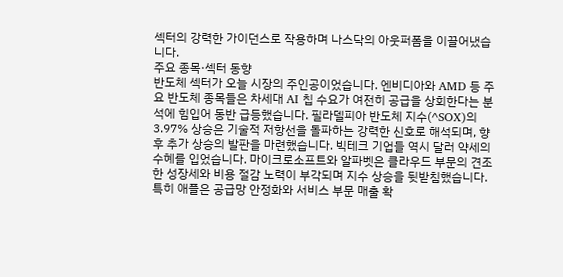섹터의 강력한 가이던스로 작용하며 나스닥의 아웃퍼폼을 이끌어냈습니다.
주요 종목·섹터 동향
반도체 섹터가 오늘 시장의 주인공이었습니다. 엔비디아와 AMD 등 주요 반도체 종목들은 차세대 AI 칩 수요가 여전히 공급을 상회한다는 분석에 힘입어 동반 급등했습니다. 필라델피아 반도체 지수(^SOX)의 3.97% 상승은 기술적 저항선을 돌파하는 강력한 신호로 해석되며, 향후 추가 상승의 발판을 마련했습니다. 빅테크 기업들 역시 달러 약세의 수혜를 입었습니다. 마이크로소프트와 알파벳은 클라우드 부문의 견조한 성장세와 비용 절감 노력이 부각되며 지수 상승을 뒷받침했습니다. 특히 애플은 공급망 안정화와 서비스 부문 매출 확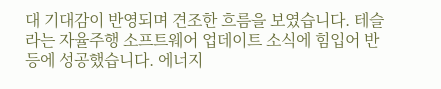대 기대감이 반영되며 견조한 흐름을 보였습니다. 테슬라는 자율주행 소프트웨어 업데이트 소식에 힘입어 반등에 성공했습니다. 에너지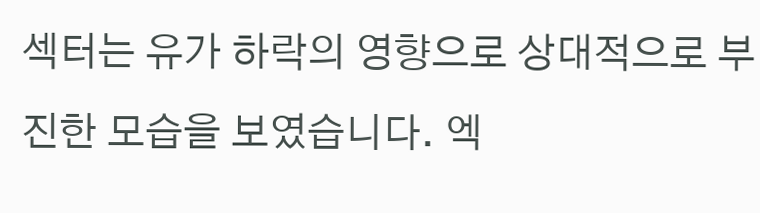섹터는 유가 하락의 영향으로 상대적으로 부진한 모습을 보였습니다. 엑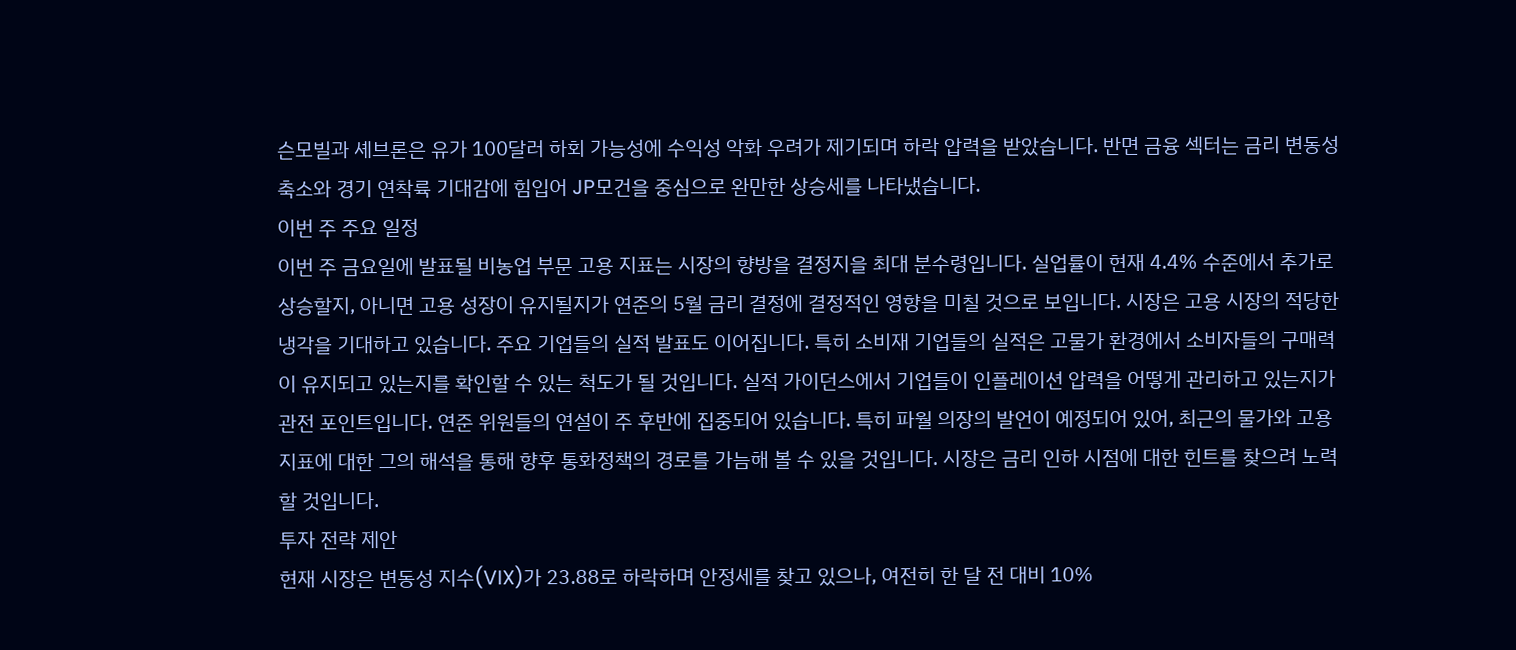슨모빌과 셰브론은 유가 100달러 하회 가능성에 수익성 악화 우려가 제기되며 하락 압력을 받았습니다. 반면 금융 섹터는 금리 변동성 축소와 경기 연착륙 기대감에 힘입어 JP모건을 중심으로 완만한 상승세를 나타냈습니다.
이번 주 주요 일정
이번 주 금요일에 발표될 비농업 부문 고용 지표는 시장의 향방을 결정지을 최대 분수령입니다. 실업률이 현재 4.4% 수준에서 추가로 상승할지, 아니면 고용 성장이 유지될지가 연준의 5월 금리 결정에 결정적인 영향을 미칠 것으로 보입니다. 시장은 고용 시장의 적당한 냉각을 기대하고 있습니다. 주요 기업들의 실적 발표도 이어집니다. 특히 소비재 기업들의 실적은 고물가 환경에서 소비자들의 구매력이 유지되고 있는지를 확인할 수 있는 척도가 될 것입니다. 실적 가이던스에서 기업들이 인플레이션 압력을 어떻게 관리하고 있는지가 관전 포인트입니다. 연준 위원들의 연설이 주 후반에 집중되어 있습니다. 특히 파월 의장의 발언이 예정되어 있어, 최근의 물가와 고용 지표에 대한 그의 해석을 통해 향후 통화정책의 경로를 가늠해 볼 수 있을 것입니다. 시장은 금리 인하 시점에 대한 힌트를 찾으려 노력할 것입니다.
투자 전략 제안
현재 시장은 변동성 지수(VIX)가 23.88로 하락하며 안정세를 찾고 있으나, 여전히 한 달 전 대비 10%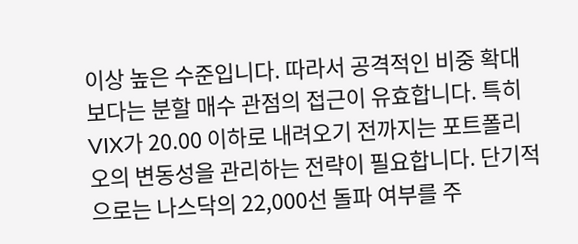이상 높은 수준입니다. 따라서 공격적인 비중 확대보다는 분할 매수 관점의 접근이 유효합니다. 특히 VIX가 20.00 이하로 내려오기 전까지는 포트폴리오의 변동성을 관리하는 전략이 필요합니다. 단기적으로는 나스닥의 22,000선 돌파 여부를 주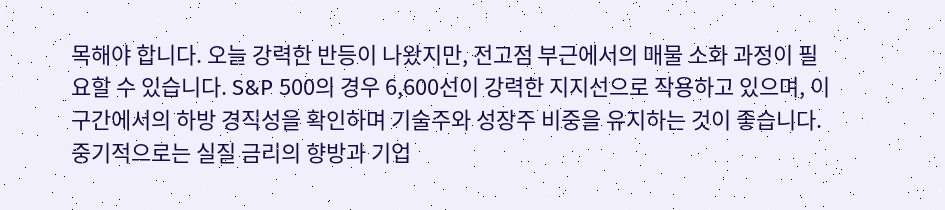목해야 합니다. 오늘 강력한 반등이 나왔지만, 전고점 부근에서의 매물 소화 과정이 필요할 수 있습니다. S&P 500의 경우 6,600선이 강력한 지지선으로 작용하고 있으며, 이 구간에서의 하방 경직성을 확인하며 기술주와 성장주 비중을 유지하는 것이 좋습니다. 중기적으로는 실질 금리의 향방과 기업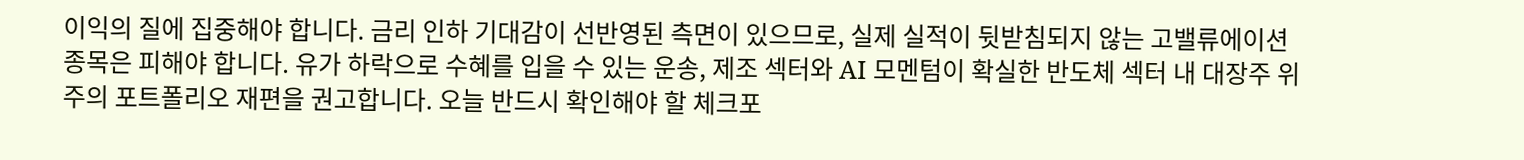이익의 질에 집중해야 합니다. 금리 인하 기대감이 선반영된 측면이 있으므로, 실제 실적이 뒷받침되지 않는 고밸류에이션 종목은 피해야 합니다. 유가 하락으로 수혜를 입을 수 있는 운송, 제조 섹터와 AI 모멘텀이 확실한 반도체 섹터 내 대장주 위주의 포트폴리오 재편을 권고합니다. 오늘 반드시 확인해야 할 체크포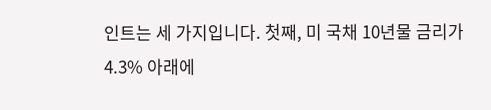인트는 세 가지입니다. 첫째, 미 국채 10년물 금리가 4.3% 아래에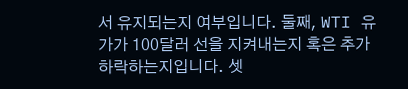서 유지되는지 여부입니다. 둘째, WTI 유가가 100달러 선을 지켜내는지 혹은 추가 하락하는지입니다. 셋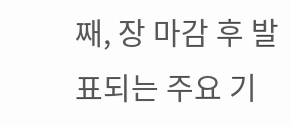째, 장 마감 후 발표되는 주요 기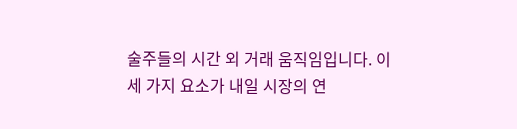술주들의 시간 외 거래 움직임입니다. 이 세 가지 요소가 내일 시장의 연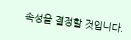속성을 결정할 것입니다.